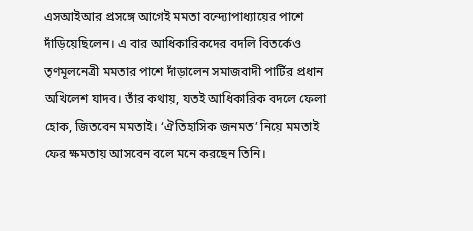এসআইআর প্রসঙ্গে আগেই মমতা বন্দ্যোপাধ্যায়ের পাশে দাঁড়িয়েছিলেন। এ বার আধিকারিকদের বদলি বিতর্কেও তৃণমূলনেত্রী মমতার পাশে দাঁড়ালেন সমাজবাদী পার্টির প্রধান অখিলেশ যাদব। তাঁর কথায়, যতই আধিকারিক বদলে ফেলা হোক, জিতবেন মমতাই। ‘ঐতিহাসিক জনমত’ নিয়ে মমতাই ফের ক্ষমতায় আসবেন বলে মনে করছেন তিনি।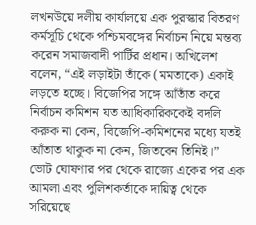লখনউয়ে দলীয় কার্যালয়ে এক পুরস্কার বিতরণ কর্মসূচি থেকে পশ্চিমবঙ্গের নির্বাচন নিয়ে মন্তব্য করেন সমাজবাদী পার্টির প্রধান। অখিলেশ বলেন, “এই লড়াইটা তাঁকে (মমতাকে) একাই লড়তে হচ্ছে। বিজেপির সঙ্গে আঁতাঁত করে নির্বাচন কমিশন যত আধিকারিককেই বদলি করুক না কেন, বিজেপি-কমিশনের মধ্যে যতই আঁতাত থাকুক না কেন, জিতবেন তিনিই।”
ভোট ঘোষণার পর থেকে রাজ্যে একের পর এক আমলা এবং পুলিশকর্তাকে দায়িত্ব থেকে সরিয়েছে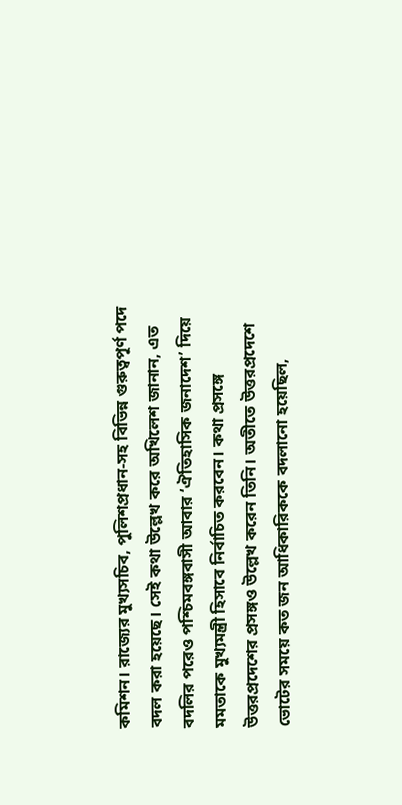কমিশন। রাজ্যের মুখ্যসচিব, পুলিশপ্রধান-সহ বিভিন্ন গুরুত্বপূর্ণ পদে বদল করা হয়েছে। সেই কথা উল্লেখ করে অখিলেশ জানান, এত বদলির পরেও পশ্চিমবঙ্গবাসী আবার ‘ঐতিহাসিক জনাদেশ’ দিয়ে মমতাকে মুখ্যমন্ত্রী হিসাবে নির্বাচিত করবেন। কথা প্রসঙ্গে উত্তরপ্রদেশের প্রসঙ্গও উল্লেখ করেন তিনি। অতীতে উত্তরপ্রদেশে ভোটের সময়ে কত জন আধিকারিককে বদলানো হয়েছিল,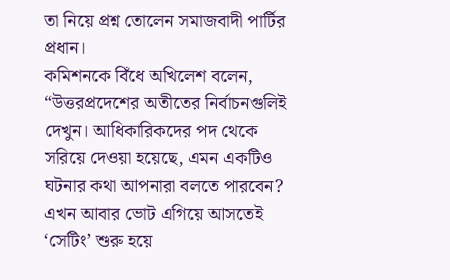তা নিয়ে প্রশ্ন তোলেন সমাজবাদী পার্টির প্রধান।
কমিশনকে বিঁধে অখিলেশ বলেন, “উত্তরপ্রদেশের অতীতের নির্বাচনগুলিই দেখুন। আধিকারিকদের পদ থেকে সরিয়ে দেওয়া হয়েছে, এমন একটিও ঘটনার কথা আপনারা বলতে পারবেন? এখন আবার ভোট এগিয়ে আসতেই ‘সেটিং’ শুরু হয়ে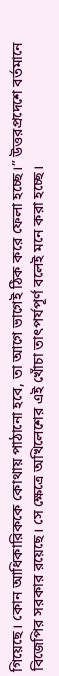গিয়েছে। কোন আধিকারিককে কোথায় পাঠানো হবে, তা আগে ভাগেই ঠিক করে ফেলা হচ্ছে।” উত্তরপ্রদেশে বর্তমানে বিজেপির সরকার রয়েছে। সে ক্ষেত্রে অখিলেশের এই খোঁচা তাৎপর্যপূর্ণ বলেই মনে করা হচ্ছে।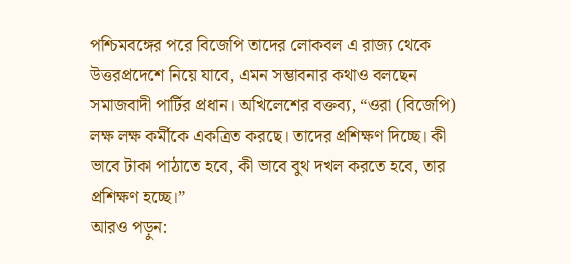পশ্চিমবঙ্গের পরে বিজেপি তাদের লোকবল এ রাজ্য থেকে উত্তরপ্রদেশে নিয়ে যাবে, এমন সম্ভাবনার কথাও বলছেন সমাজবাদী পার্টির প্রধান। অখিলেশের বক্তব্য, “ওরা (বিজেপি) লক্ষ লক্ষ কর্মীকে একত্রিত করছে। তাদের প্রশিক্ষণ দিচ্ছে। কী ভাবে টাকা পাঠাতে হবে, কী ভাবে বুথ দখল করতে হবে, তার প্রশিক্ষণ হচ্ছে।”
আরও পড়ুন: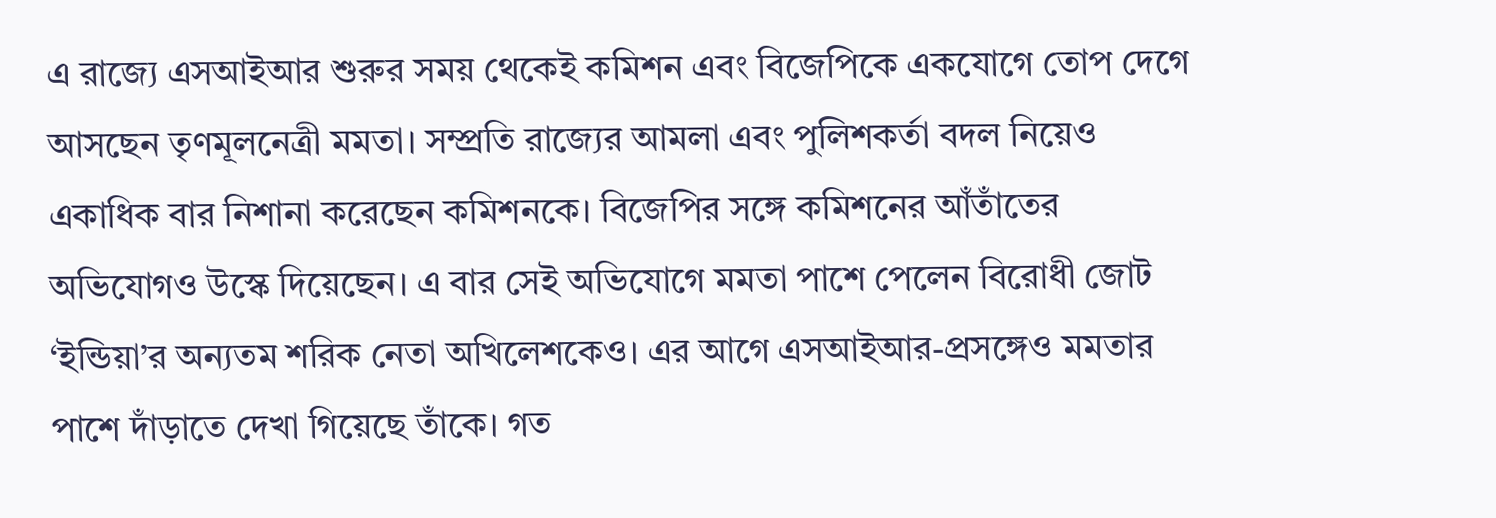এ রাজ্যে এসআইআর শুরুর সময় থেকেই কমিশন এবং বিজেপিকে একযোগে তোপ দেগে আসছেন তৃণমূলনেত্রী মমতা। সম্প্রতি রাজ্যের আমলা এবং পুলিশকর্তা বদল নিয়েও একাধিক বার নিশানা করেছেন কমিশনকে। বিজেপির সঙ্গে কমিশনের আঁতাঁতের অভিযোগও উস্কে দিয়েছেন। এ বার সেই অভিযোগে মমতা পাশে পেলেন বিরোধী জোট ‘ইন্ডিয়া’র অন্যতম শরিক নেতা অখিলেশকেও। এর আগে এসআইআর-প্রসঙ্গেও মমতার পাশে দাঁড়াতে দেখা গিয়েছে তাঁকে। গত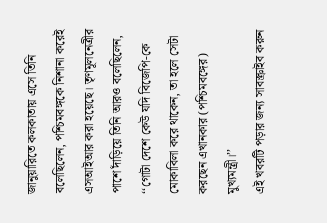জানুয়ারিতে কলকাতায় এসে তিনি বলেছিলেন, পশ্চিমবঙ্গকে নিশানা করেই এসআইআর করা হয়েছে। তৃণমূলনেত্রীর পাশে দাঁড়িয়ে তিনি আরও বলেছিলেন, ‘‘গোটা দেশে কেউ যদি বিজেপি-কে মোকাবিলা করে থাকেন, তা হলে সেটা করছেন এখানকার (পশ্চিমবঙ্গের) মুখ্যমন্ত্রী।’’
এই খবরটি পড়ার জন্য সাবস্ক্রাইব করুন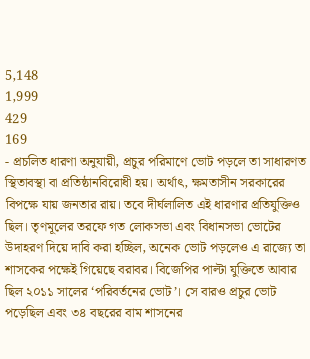5,148
1,999
429
169
- প্রচলিত ধারণা অনুযায়ী, প্রচুর পরিমাণে ভোট পড়লে তা সাধারণত স্থিতাবস্থা বা প্রতিষ্ঠানবিরোধী হয়। অর্থাৎ, ক্ষমতাসীন সরকারের বিপক্ষে যায় জনতার রায়। তবে দীর্ঘলালিত এই ধারণার প্রতিযুক্তিও ছিল। তৃণমূলের তরফে গত লোকসভা এবং বিধানসভা ভোটের উদাহরণ দিয়ে দাবি করা হচ্ছিল, অনেক ভোট পড়লেও এ রাজ্যে তা শাসকের পক্ষেই গিয়েছে বরাবর। বিজেপির পাল্টা যুক্তিতে আবার ছিল ২০১১ সালের ‘পরিবর্তনের ভোট’। সে বারও প্রচুর ভোট পড়েছিল এবং ৩৪ বছরের বাম শাসনের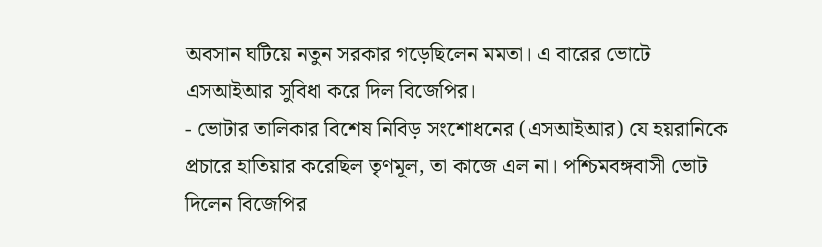অবসান ঘটিয়ে নতুন সরকার গড়েছিলেন মমতা। এ বারের ভোটে এসআইআর সুবিধা করে দিল বিজেপির।
- ভোটার তালিকার বিশেষ নিবিড় সংশোধনের (এসআইআর) যে হয়রানিকে প্রচারে হাতিয়ার করেছিল তৃণমূল, তা কাজে এল না। পশ্চিমবঙ্গবাসী ভোট দিলেন বিজেপির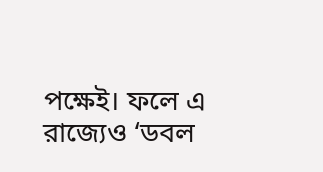পক্ষেই। ফলে এ রাজ্যেও ‘ডবল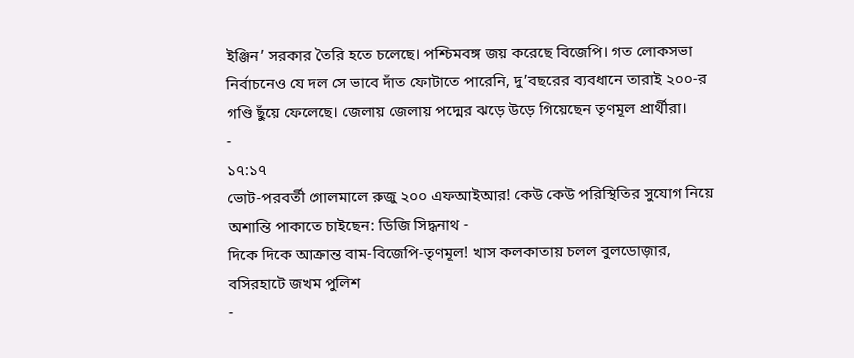ইঞ্জিন’ সরকার তৈরি হতে চলেছে। পশ্চিমবঙ্গ জয় করেছে বিজেপি। গত লোকসভা নির্বাচনেও যে দল সে ভাবে দাঁত ফোটাতে পারেনি, দু’বছরের ব্যবধানে তারাই ২০০-র গণ্ডি ছুঁয়ে ফেলেছে। জেলায় জেলায় পদ্মের ঝড়ে উড়ে গিয়েছেন তৃণমূল প্রার্থীরা।
-
১৭:১৭
ভোট-পরবর্তী গোলমালে রুজু ২০০ এফআইআর! কেউ কেউ পরিস্থিতির সুযোগ নিয়ে অশান্তি পাকাতে চাইছেন: ডিজি সিদ্ধনাথ -
দিকে দিকে আক্রান্ত বাম-বিজেপি-তৃণমূল! খাস কলকাতায় চলল বুলডোজ়ার, বসিরহাটে জখম পুলিশ
-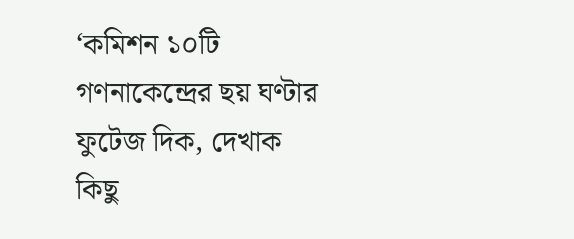‘কমিশন ১০টি গণনাকেন্দ্রের ছয় ঘণ্টার ফুটেজ দিক, দেখাক কিছু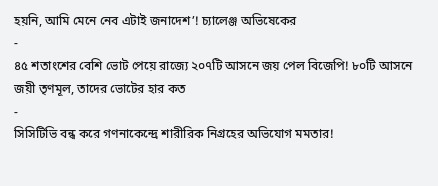হয়নি, আমি মেনে নেব এটাই জনাদেশ’! চ্যালেঞ্জ অভিষেকের
-
৪৫ শতাংশের বেশি ভোট পেয়ে রাজ্যে ২০৭টি আসনে জয় পেল বিজেপি! ৮০টি আসনে জয়ী তৃণমূল, তাদের ভোটের হার কত
-
সিসিটিভি বন্ধ করে গণনাকেন্দ্রে শারীরিক নিগ্রহের অভিযোগ মমতার!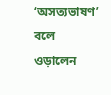‘অসত্যভাষণ’ বলে ওড়ালেন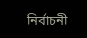নির্বাচনী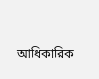আধিকারিক